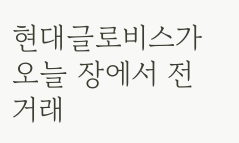현대글로비스가 오늘 장에서 전 거래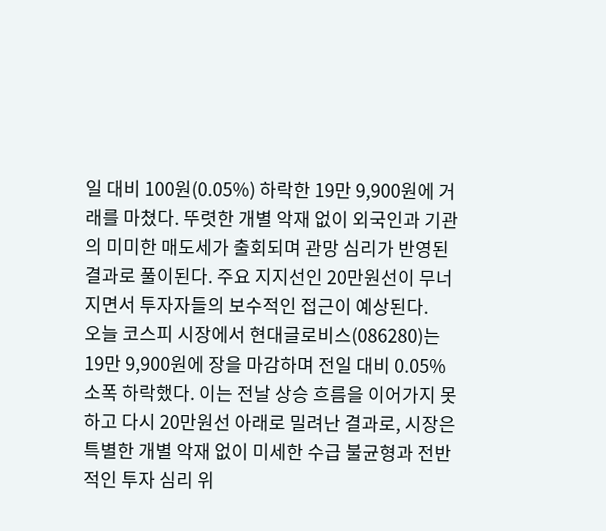일 대비 100원(0.05%) 하락한 19만 9,900원에 거래를 마쳤다. 뚜렷한 개별 악재 없이 외국인과 기관의 미미한 매도세가 출회되며 관망 심리가 반영된 결과로 풀이된다. 주요 지지선인 20만원선이 무너지면서 투자자들의 보수적인 접근이 예상된다.
오늘 코스피 시장에서 현대글로비스(086280)는 19만 9,900원에 장을 마감하며 전일 대비 0.05% 소폭 하락했다. 이는 전날 상승 흐름을 이어가지 못하고 다시 20만원선 아래로 밀려난 결과로, 시장은 특별한 개별 악재 없이 미세한 수급 불균형과 전반적인 투자 심리 위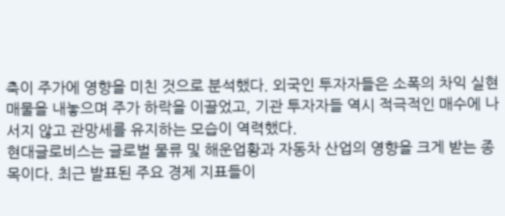축이 주가에 영향을 미친 것으로 분석했다. 외국인 투자자들은 소폭의 차익 실현 매물을 내놓으며 주가 하락을 이끌었고, 기관 투자자들 역시 적극적인 매수에 나서지 않고 관망세를 유지하는 모습이 역력했다.
현대글로비스는 글로벌 물류 및 해운업황과 자동차 산업의 영향을 크게 받는 종목이다. 최근 발표된 주요 경제 지표들이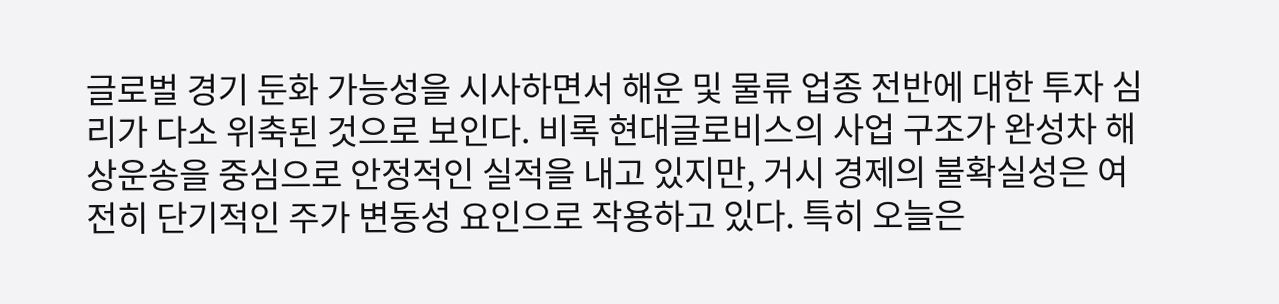글로벌 경기 둔화 가능성을 시사하면서 해운 및 물류 업종 전반에 대한 투자 심리가 다소 위축된 것으로 보인다. 비록 현대글로비스의 사업 구조가 완성차 해상운송을 중심으로 안정적인 실적을 내고 있지만, 거시 경제의 불확실성은 여전히 단기적인 주가 변동성 요인으로 작용하고 있다. 특히 오늘은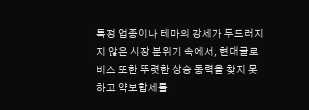특정 업종이나 테마의 강세가 두드러지지 않은 시장 분위기 속에서, 현대글로비스 또한 뚜렷한 상승 동력을 찾지 못하고 약보합세를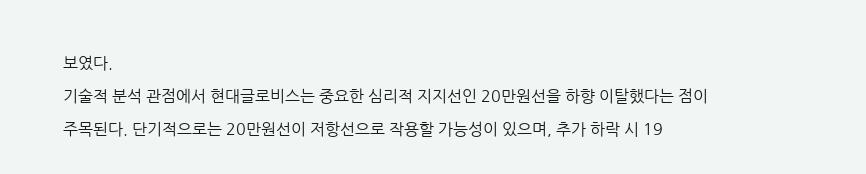보였다.
기술적 분석 관점에서 현대글로비스는 중요한 심리적 지지선인 20만원선을 하향 이탈했다는 점이 주목된다. 단기적으로는 20만원선이 저항선으로 작용할 가능성이 있으며, 추가 하락 시 19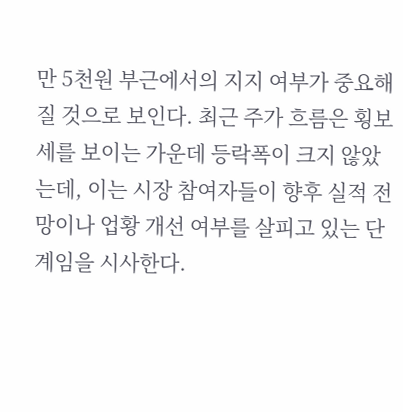만 5천원 부근에서의 지지 여부가 중요해질 것으로 보인다. 최근 주가 흐름은 횡보세를 보이는 가운데 등락폭이 크지 않았는데, 이는 시장 참여자들이 향후 실적 전망이나 업황 개선 여부를 살피고 있는 단계임을 시사한다.